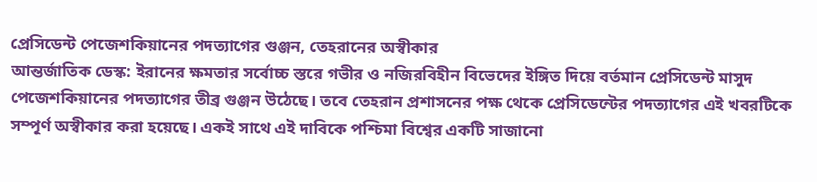প্রেসিডেন্ট পেজেশকিয়ানের পদত্যাগের গুঞ্জন, তেহরানের অস্বীকার
আন্তর্জাতিক ডেস্ক: ইরানের ক্ষমতার সর্বোচ্চ স্তরে গভীর ও নজিরবিহীন বিভেদের ইঙ্গিত দিয়ে বর্তমান প্রেসিডেন্ট মাসুদ পেজেশকিয়ানের পদত্যাগের তীব্র গুঞ্জন উঠেছে। তবে তেহরান প্রশাসনের পক্ষ থেকে প্রেসিডেন্টের পদত্যাগের এই খবরটিকে সম্পূর্ণ অস্বীকার করা হয়েছে। একই সাথে এই দাবিকে পশ্চিমা বিশ্বের একটি সাজানো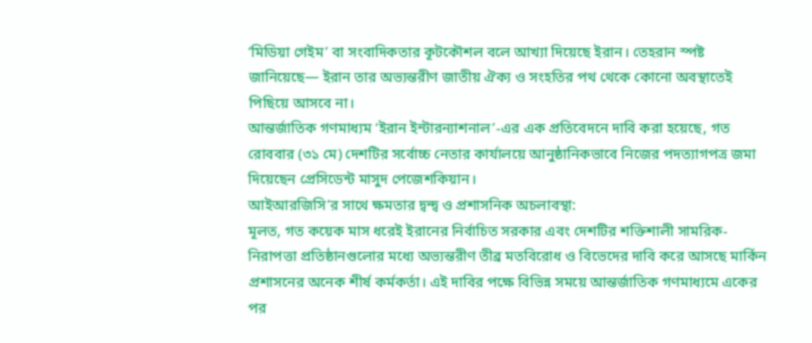‘মিডিয়া গেইম’ বা সংবাদিকতার কূটকৌশল বলে আখ্যা দিয়েছে ইরান। তেহরান স্পষ্ট জানিয়েছে— ইরান তার অভ্যন্তরীণ জাতীয় ঐক্য ও সংহতির পথ থেকে কোনো অবস্থাতেই পিছিয়ে আসবে না।
আন্তর্জাতিক গণমাধ্যম ‘ইরান ইন্টারন্যাশনাল’-এর এক প্রতিবেদনে দাবি করা হয়েছে, গত রোববার (৩১ মে) দেশটির সর্বোচ্চ নেতার কার্যালয়ে আনুষ্ঠানিকভাবে নিজের পদত্যাগপত্র জমা দিয়েছেন প্রেসিডেন্ট মাসুদ পেজেশকিয়ান।
আইআরজিসি’র সাথে ক্ষমতার দ্বন্দ্ব ও প্রশাসনিক অচলাবস্থা:
মূলত, গত কয়েক মাস ধরেই ইরানের নির্বাচিত সরকার এবং দেশটির শক্তিশালী সামরিক-নিরাপত্তা প্রতিষ্ঠানগুলোর মধ্যে অভ্যন্তরীণ তীব্র মতবিরোধ ও বিভেদের দাবি করে আসছে মার্কিন প্রশাসনের অনেক শীর্ষ কর্মকর্তা। এই দাবির পক্ষে বিভিন্ন সময়ে আন্তর্জাতিক গণমাধ্যমে একের পর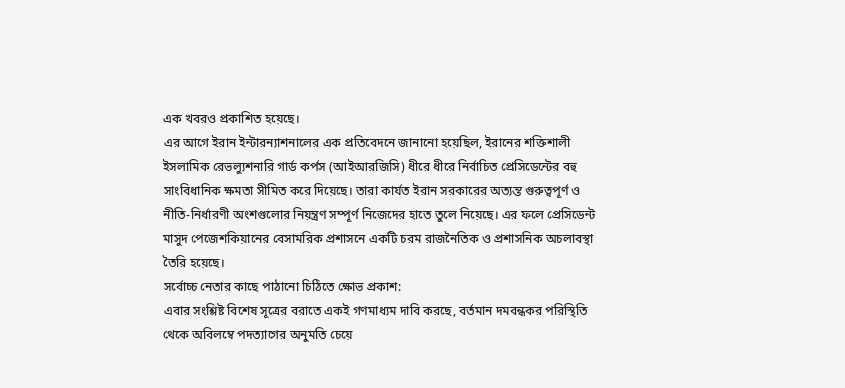এক খবরও প্রকাশিত হয়েছে।
এর আগে ইরান ইন্টারন্যাশনালের এক প্রতিবেদনে জানানো হয়েছিল, ইরানের শক্তিশালী ইসলামিক রেভল্যুশনারি গার্ড কর্পস (আইআরজিসি) ধীরে ধীরে নির্বাচিত প্রেসিডেন্টের বহু সাংবিধানিক ক্ষমতা সীমিত করে দিয়েছে। তারা কার্যত ইরান সরকারের অত্যন্ত গুরুত্বপূর্ণ ও নীতি-নির্ধারণী অংশগুলোর নিয়ন্ত্রণ সম্পূর্ণ নিজেদের হাতে তুলে নিয়েছে। এর ফলে প্রেসিডেন্ট মাসুদ পেজেশকিয়ানের বেসামরিক প্রশাসনে একটি চরম রাজনৈতিক ও প্রশাসনিক অচলাবস্থা তৈরি হয়েছে।
সর্বোচ্চ নেতার কাছে পাঠানো চিঠিতে ক্ষোভ প্রকাশ:
এবার সংশ্লিষ্ট বিশেষ সূত্রের বরাতে একই গণমাধ্যম দাবি করছে, বর্তমান দমবন্ধকর পরিস্থিতি থেকে অবিলম্বে পদত্যাগের অনুমতি চেয়ে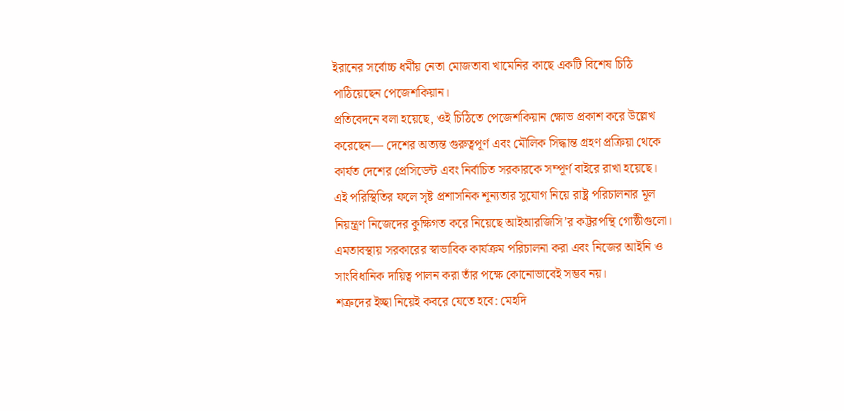ইরানের সর্বোচ্চ ধর্মীয় নেতা মোজতাবা খামেনির কাছে একটি বিশেষ চিঠি পাঠিয়েছেন পেজেশকিয়ান।
প্রতিবেদনে বলা হয়েছে, ওই চিঠিতে পেজেশকিয়ান ক্ষোভ প্রকাশ করে উল্লেখ করেছেন— দেশের অত্যন্ত গুরুত্বপূর্ণ এবং মৌলিক সিদ্ধান্ত গ্রহণ প্রক্রিয়া থেকে কার্যত দেশের প্রেসিডেন্ট এবং নির্বাচিত সরকারকে সম্পূর্ণ বাইরে রাখা হয়েছে। এই পরিস্থিতির ফলে সৃষ্ট প্রশাসনিক শূন্যতার সুযোগ নিয়ে রাষ্ট্র পরিচালনার মূল নিয়ন্ত্রণ নিজেদের কুক্ষিগত করে নিয়েছে আইআরজিসি’র কট্টরপন্থি গোষ্ঠীগুলো। এমতাবস্থায় সরকারের স্বাভাবিক কার্যক্রম পরিচালনা করা এবং নিজের আইনি ও সাংবিধানিক দায়িত্ব পালন করা তাঁর পক্ষে কোনোভাবেই সম্ভব নয়।
শত্রুদের ইচ্ছা নিয়েই কবরে যেতে হবে: মেহদি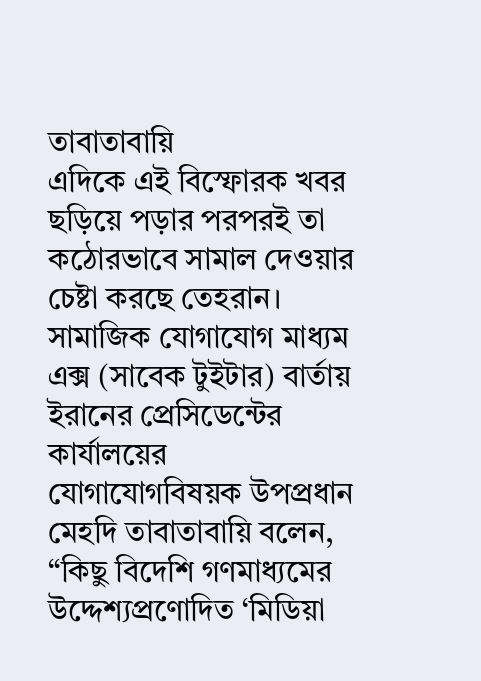তাবাতাবায়ি
এদিকে এই বিস্ফোরক খবর ছড়িয়ে পড়ার পরপরই তা কঠোরভাবে সামাল দেওয়ার চেষ্টা করছে তেহরান। সামাজিক যোগাযোগ মাধ্যম এক্স (সাবেক টুইটার) বার্তায় ইরানের প্রেসিডেন্টের কার্যালয়ের যোগাযোগবিষয়ক উপপ্রধান মেহদি তাবাতাবায়ি বলেন, “কিছু বিদেশি গণমাধ্যমের উদ্দেশ্যপ্রণোদিত ‘মিডিয়া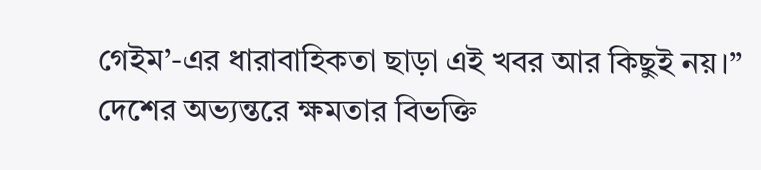গেইম’-এর ধারাবাহিকতা ছাড়া এই খবর আর কিছুই নয়।”
দেশের অভ্যন্তরে ক্ষমতার বিভক্তি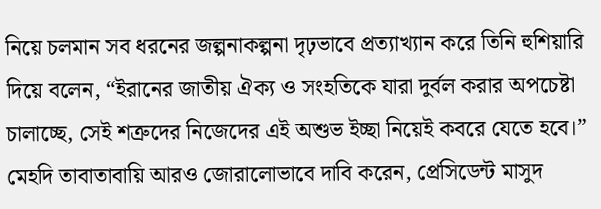নিয়ে চলমান সব ধরনের জল্পনাকল্পনা দৃঢ়ভাবে প্রত্যাখ্যান করে তিনি হুশিয়ারি দিয়ে বলেন, “ইরানের জাতীয় ঐক্য ও সংহতিকে যারা দুর্বল করার অপচেষ্টা চালাচ্ছে, সেই শত্রুদের নিজেদের এই অশুভ ইচ্ছা নিয়েই কবরে যেতে হবে।” মেহদি তাবাতাবায়ি আরও জোরালোভাবে দাবি করেন, প্রেসিডেন্ট মাসুদ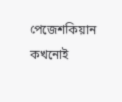পেজেশকিয়ান কখনোই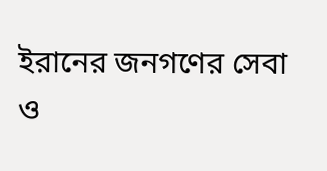ইরানের জনগণের সেবা ও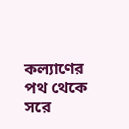কল্যাণের পথ থেকে সরে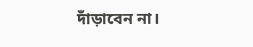দাঁড়াবেন না।